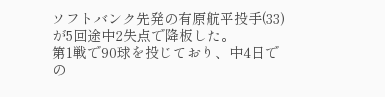ソフトバンク先発の有原航平投手(33)が5回途中2失点で降板した。
第1戦で90球を投じており、中4日での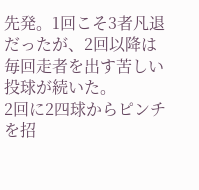先発。1回こそ3者凡退だったが、2回以降は毎回走者を出す苦しい投球が続いた。
2回に2四球からピンチを招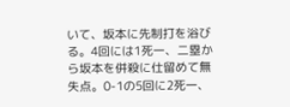いて、坂本に先制打を浴びる。4回には1死一、二塁から坂本を併殺に仕留めて無失点。0-1の5回に2死一、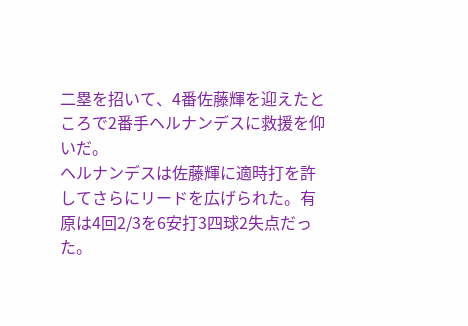二塁を招いて、4番佐藤輝を迎えたところで2番手ヘルナンデスに救援を仰いだ。
ヘルナンデスは佐藤輝に適時打を許してさらにリードを広げられた。有原は4回2/3を6安打3四球2失点だった。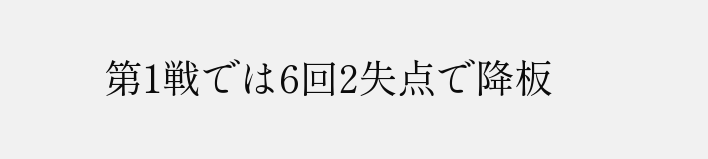第1戦では6回2失点で降板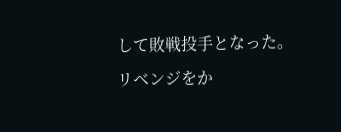して敗戦投手となった。リベンジをか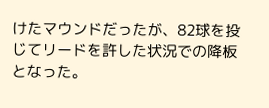けたマウンドだったが、82球を投じてリードを許した状況での降板となった。